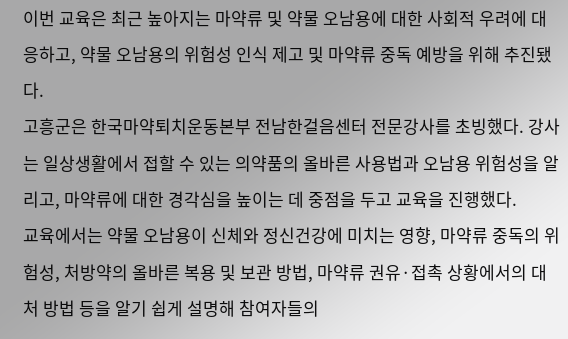이번 교육은 최근 높아지는 마약류 및 약물 오남용에 대한 사회적 우려에 대응하고, 약물 오남용의 위험성 인식 제고 및 마약류 중독 예방을 위해 추진됐다.
고흥군은 한국마약퇴치운동본부 전남한걸음센터 전문강사를 초빙했다. 강사는 일상생활에서 접할 수 있는 의약품의 올바른 사용법과 오남용 위험성을 알리고, 마약류에 대한 경각심을 높이는 데 중점을 두고 교육을 진행했다.
교육에서는 약물 오남용이 신체와 정신건강에 미치는 영향, 마약류 중독의 위험성, 처방약의 올바른 복용 및 보관 방법, 마약류 권유·접촉 상황에서의 대처 방법 등을 알기 쉽게 설명해 참여자들의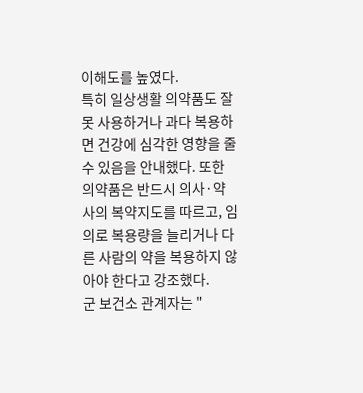이해도를 높였다.
특히 일상생활 의약품도 잘못 사용하거나 과다 복용하면 건강에 심각한 영향을 줄 수 있음을 안내했다. 또한 의약품은 반드시 의사·약사의 복약지도를 따르고, 임의로 복용량을 늘리거나 다른 사람의 약을 복용하지 않아야 한다고 강조했다.
군 보건소 관계자는 "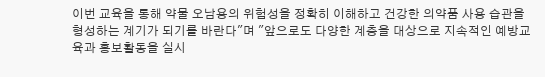이번 교육을 통해 약물 오남용의 위험성을 정확히 이해하고 건강한 의약품 사용 습관을 형성하는 계기가 되기를 바란다"며 "앞으로도 다양한 계층을 대상으로 지속적인 예방교육과 홍보활동을 실시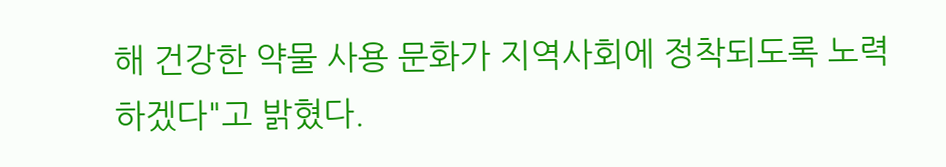해 건강한 약물 사용 문화가 지역사회에 정착되도록 노력하겠다"고 밝혔다.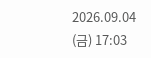2026.09.04 (금) 17:03